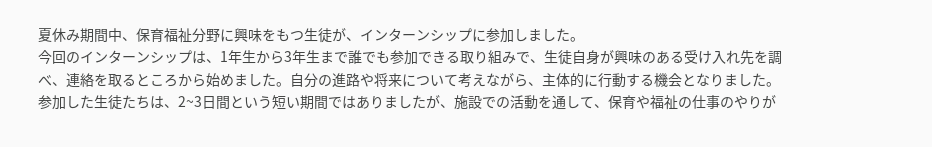夏休み期間中、保育福祉分野に興味をもつ生徒が、インターンシップに参加しました。
今回のインターンシップは、1年生から3年生まで誰でも参加できる取り組みで、生徒自身が興味のある受け入れ先を調べ、連絡を取るところから始めました。自分の進路や将来について考えながら、主体的に行動する機会となりました。
参加した生徒たちは、2~3日間という短い期間ではありましたが、施設での活動を通して、保育や福祉の仕事のやりが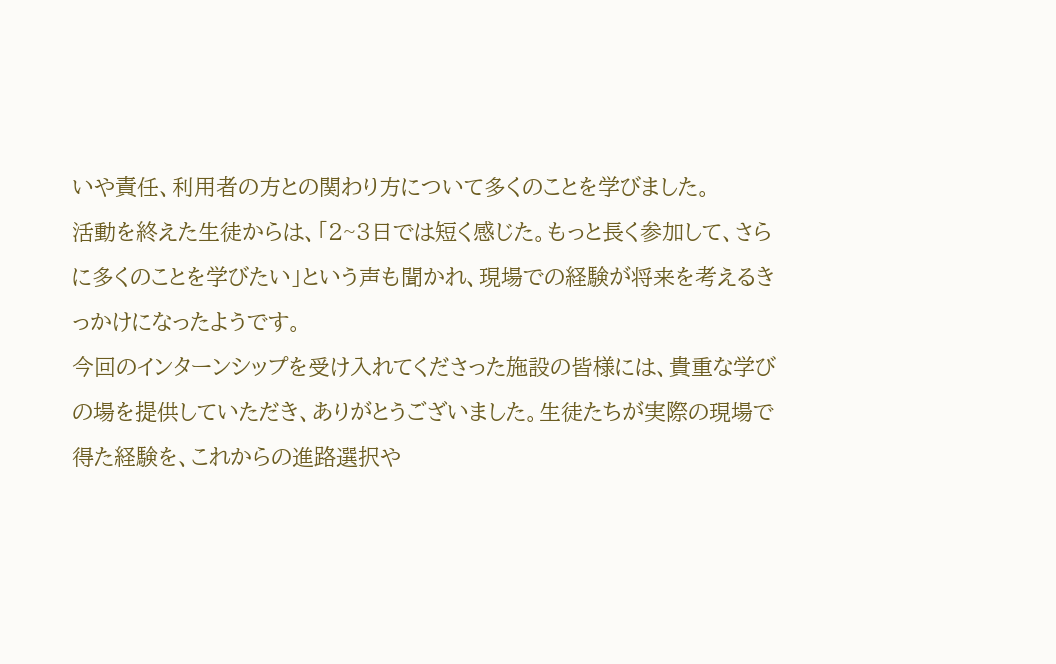いや責任、利用者の方との関わり方について多くのことを学びました。
活動を終えた生徒からは、「2~3日では短く感じた。もっと長く参加して、さらに多くのことを学びたい」という声も聞かれ、現場での経験が将来を考えるきっかけになったようです。
今回のインターンシップを受け入れてくださった施設の皆様には、貴重な学びの場を提供していただき、ありがとうございました。生徒たちが実際の現場で得た経験を、これからの進路選択や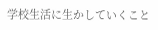学校生活に生かしていくこと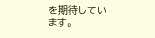を期待しています。